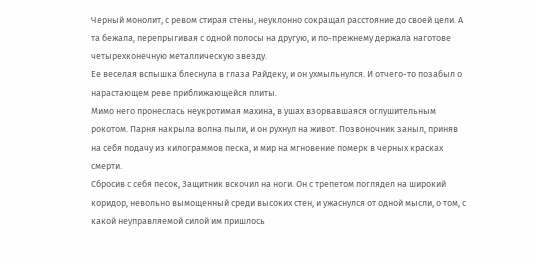Черный монолит, с ревом стирая стены, неуклонно сокращал расстояние до своей цели. А та бежала, перепрыгивая с одной полосы на другую, и по-прежнему держала наготове четырехконечную металлическую звезду.
Ее веселая вспышка блеснула в глаза Райдеку, и он ухмыльнулся. И отчего-то позабыл о нарастающем реве приближающейся плиты.
Мимо него пронеслась неукротимая махина, в ушах взорвавшаяся оглушительным рокотом. Парня накрыла волна пыли, и он рухнул на живот. Позвоночник заныл, приняв на себя подачу из килограммов песка, и мир на мгновение померк в черных красках смерти.
Сбросив с себя песок, Защитник вскочил на ноги. Он с трепетом поглядел на широкий коридор, невольно вымощенный среди высоких стен, и ужаснулся от одной мысли, о том, с какой неуправляемой силой им пришлось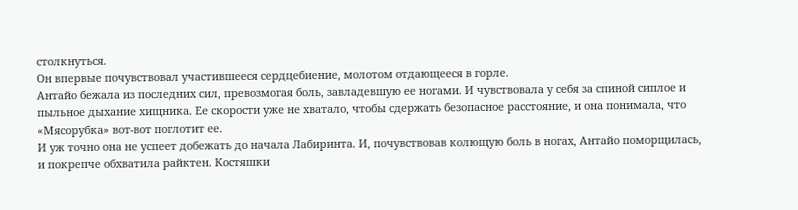столкнуться.
Он впервые почувствовал участившееся сердцебиение, молотом отдающееся в горле.
Антайо бежала из последних сил, превозмогая боль, завладевшую ее ногами. И чувствовала у себя за спиной сиплое и пыльное дыхание хищника. Ее скорости уже не хватало, чтобы сдержать безопасное расстояние, и она понимала, что «Мясорубка» вот-вот поглотит ее.
И уж точно она не успеет добежать до начала Лабиринта. И, почувствовав колющую боль в ногах, Антайо поморщилась, и покрепче обхватила райктен. Костяшки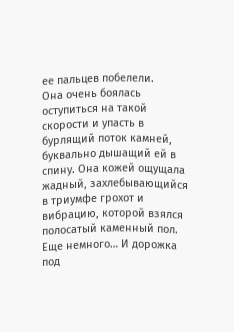ее пальцев побелели.
Она очень боялась оступиться на такой скорости и упасть в бурлящий поток камней, буквально дышащий ей в спину. Она кожей ощущала жадный, захлебывающийся в триумфе грохот и вибрацию, которой взялся полосатый каменный пол.
Еще немного… И дорожка под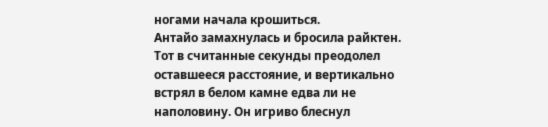ногами начала крошиться.
Антайо замахнулась и бросила райктен. Тот в считанные секунды преодолел оставшееся расстояние, и вертикально встрял в белом камне едва ли не наполовину. Он игриво блеснул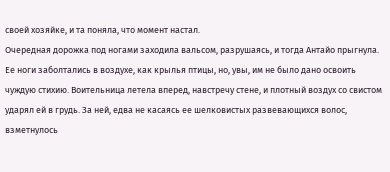своей хозяйке, и та поняла, что момент настал.
Очередная дорожка под ногами заходила вальсом, разрушаясь, и тогда Антайо прыгнула.
Ее ноги заболтались в воздухе, как крылья птицы, но, увы, им не было дано освоить чуждую стихию. Воительница летела вперед, навстречу стене, и плотный воздух со свистом ударял ей в грудь. За ней, едва не касаясь ее шелковистых развевающихся волос, взметнулось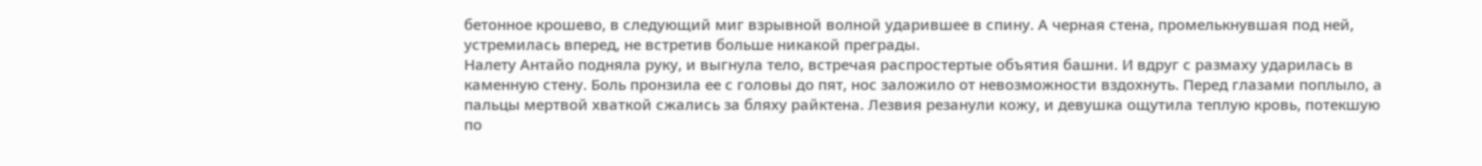бетонное крошево, в следующий миг взрывной волной ударившее в спину. А черная стена, промелькнувшая под ней, устремилась вперед, не встретив больше никакой преграды.
Налету Антайо подняла руку, и выгнула тело, встречая распростертые объятия башни. И вдруг с размаху ударилась в каменную стену. Боль пронзила ее с головы до пят, нос заложило от невозможности вздохнуть. Перед глазами поплыло, а пальцы мертвой хваткой сжались за бляху райктена. Лезвия резанули кожу, и девушка ощутила теплую кровь, потекшую по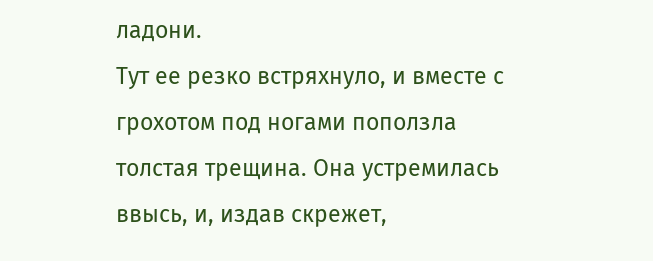ладони.
Тут ее резко встряхнуло, и вместе с грохотом под ногами поползла толстая трещина. Она устремилась ввысь, и, издав скрежет,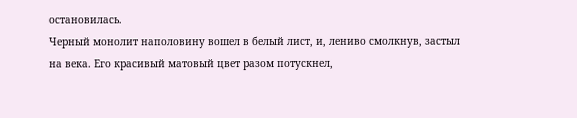остановилась.
Черный монолит наполовину вошел в белый лист, и, лениво смолкнув, застыл на века. Его красивый матовый цвет разом потускнел,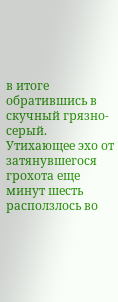в итоге обратившись в скучный грязно-серый.
Утихающее эхо от затянувшегося грохота еще минут шесть расползлось во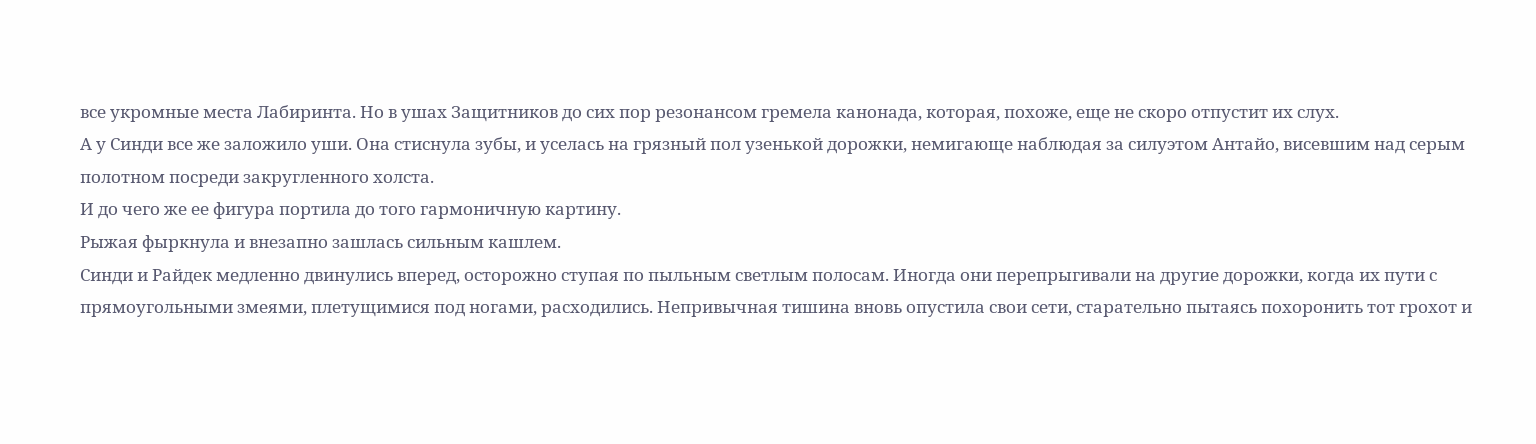все укромные места Лабиринта. Но в ушах Защитников до сих пор резонансом гремела канонада, которая, похоже, еще не скоро отпустит их слух.
А у Синди все же заложило уши. Она стиснула зубы, и уселась на грязный пол узенькой дорожки, немигающе наблюдая за силуэтом Антайо, висевшим над серым полотном посреди закругленного холста.
И до чего же ее фигура портила до того гармоничную картину.
Рыжая фыркнула и внезапно зашлась сильным кашлем.
Синди и Райдек медленно двинулись вперед, осторожно ступая по пыльным светлым полосам. Иногда они перепрыгивали на другие дорожки, когда их пути с прямоугольными змеями, плетущимися под ногами, расходились. Непривычная тишина вновь опустила свои сети, старательно пытаясь похоронить тот грохот и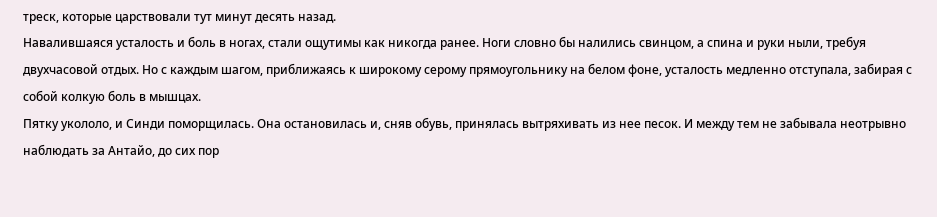треск, которые царствовали тут минут десять назад.
Навалившаяся усталость и боль в ногах, стали ощутимы как никогда ранее. Ноги словно бы налились свинцом, а спина и руки ныли, требуя двухчасовой отдых. Но с каждым шагом, приближаясь к широкому серому прямоугольнику на белом фоне, усталость медленно отступала, забирая с собой колкую боль в мышцах.
Пятку укололо, и Синди поморщилась. Она остановилась и, сняв обувь, принялась вытряхивать из нее песок. И между тем не забывала неотрывно наблюдать за Антайо, до сих пор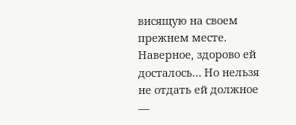висящую на своем прежнем месте. Наверное, здорово ей досталось… Но нельзя не отдать ей должное —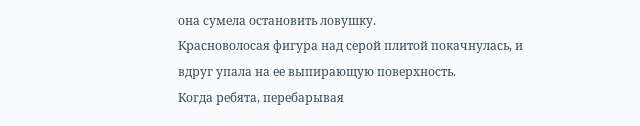она сумела остановить ловушку.
Красноволосая фигура над серой плитой покачнулась, и вдруг упала на ее выпирающую поверхность.
Когда ребята, перебарывая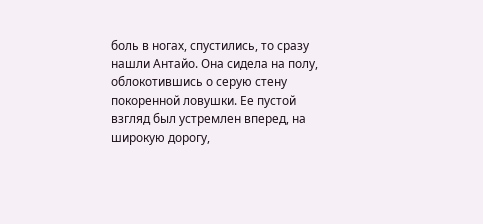боль в ногах, спустились, то сразу нашли Антайо. Она сидела на полу, облокотившись о серую стену покоренной ловушки. Ее пустой взгляд был устремлен вперед, на широкую дорогу,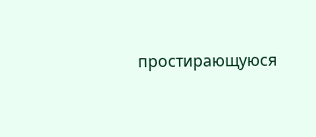простирающуюся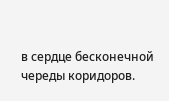в сердце бесконечной череды коридоров.